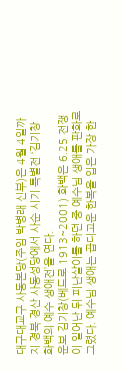대구대교구 사동본당(주임 박병래 신부)은 4월 4일까지 경북 경산 사동성당에서 사순 시기 특별전 ‘김기창 화백의 예수 생애전’을 연다.
운보 김기창(베드로 1913~2001) 화백은 6.25 전쟁이 일어난 뒤 피난살이를 하던 중 예수님 생애를 판화로 그렸다. 예수님 생애는 곱디고운 한복을 입은 가장 한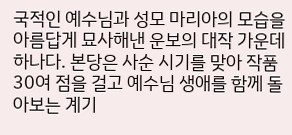국적인 예수님과 성모 마리아의 모습을 아름답게 묘사해낸 운보의 대작 가운데 하나다. 본당은 사순 시기를 맞아 작품 30여 점을 걸고 예수님 생애를 함께 돌아보는 계기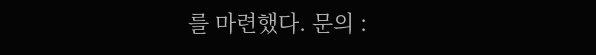를 마련했다. 문의 :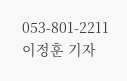053-801-2211
이정훈 기자